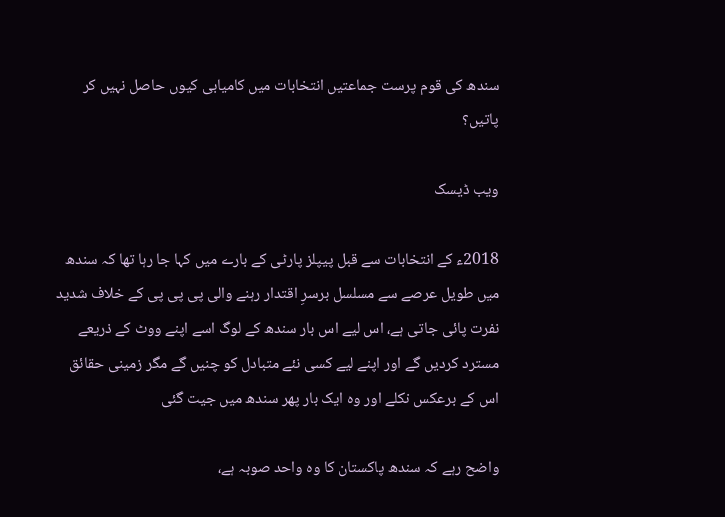سندھ کی قوم پرست جماعتیں انتخابات میں کامیابی کیوں حاصل نہیں کر پاتیں؟

ویب ڈیسک

2018ء کے انتخابات سے قبل پیپلز پارٹی کے بارے میں کہا جا رہا تھا کہ سندھ میں طویل عرصے سے مسلسل برسرِ اقتدار رہنے والی پی پی پی کے خلاف شدید نفرت پائی جاتی ہے، اس لیے اس بار سندھ کے لوگ اسے اپنے ووٹ کے ذریعے مسترد کردیں گے اور اپنے لیے کسی نئے متبادل کو چنیں گے مگر زمینی حقائق اس کے برعکس نکلے اور وہ ایک بار پھر سندھ میں جیت گئی

واضح رہے کہ سندھ پاکستان کا وہ واحد صوبہ ہے،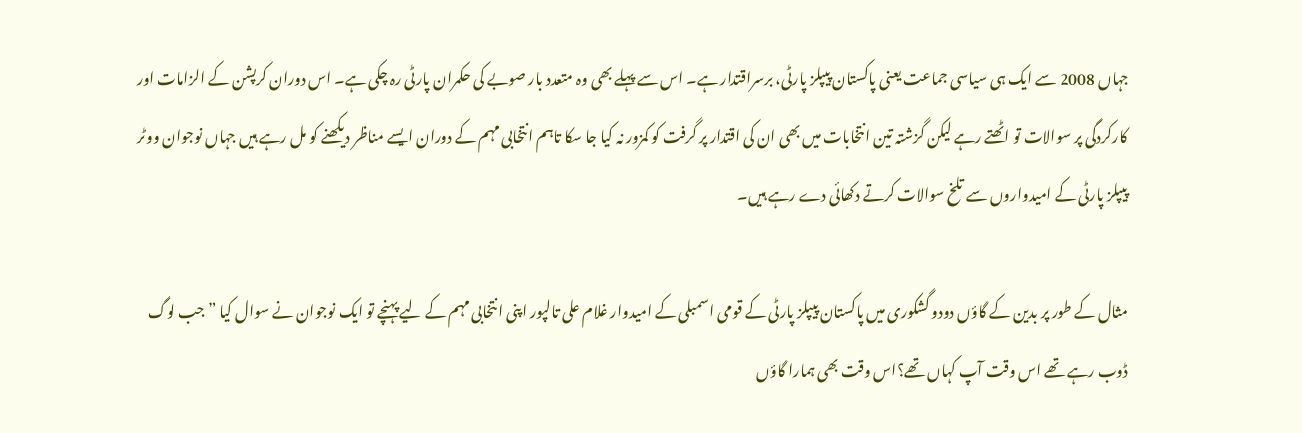جہاں 2008 سے ایک ہی سیاسی جماعت یعنی پاکستان پیپلز پارٹی، برسراقتدار ہے۔ اس سے پہلے بھی وہ متعدد بار صوبے کی حکمران پارٹی رہ چکی ہے۔ اس دوران کرپشن کے الزامات اور کارکردگی پر سوالات تو اٹھتے رہے لیکن گزشتہ تین انتخابات میں بھی ان کی اقتدار پر گرفت کو کمزور نہ کیا جا سکا تاہم انتخابی مہم کے دوران ایسے مناظر دیکھنے کو مل رہے ہیں جہاں نوجوان ووٹر پیپلز پارٹی کے امیدواروں سے تلخ سوالات کرتے دکھائی دے رہے ہیں۔

مثال کے طور پر بدین کے گاؤں دودو گشکوری میں پاکستان پیپلز پارٹی کے قومی اسمبلی کے امیدوار غلام علی تالپور اپنی انتخابی مہم کے لیے پہنچے تو ایک نوجوان نے سوال کیا ”جب لوگ ڈوب رہے تھے اس وقت آپ کہاں تھے؟اس وقت بھی ہمارا گاؤں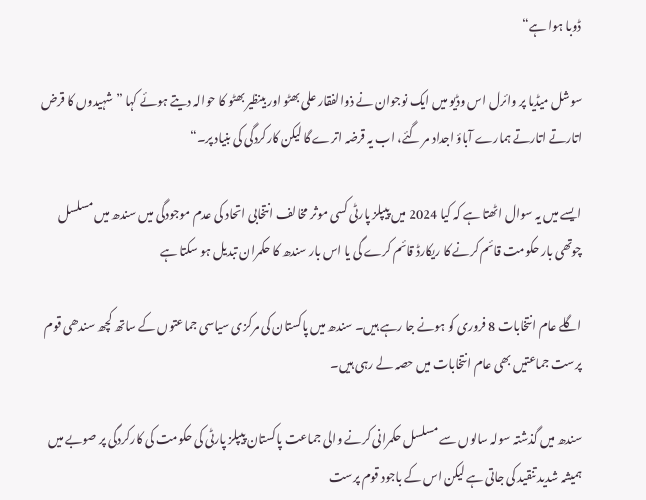ڈوبا ہوا ہے“

سوشل میڈیا پر وائرل اس وڈیو میں ایک نوجوان نے ذوالفقار علی بھٹو اور بینظیر بھٹو کا حوالہ دیتے ہوئے کہا ”شہیدوں کا قرض اتارتے اتارتے ہمارے آباؤ اجداد مر گئے، اب یہ قرضہ اترے گا لیکن کارکردگی کی بنیاد پر۔“

ایسے میں یہ سوال اٹھتا ہے کہ کیا 2024 میں پیپلز پارٹی کسی موثر مخالف انتخابی اتحاد کی عدم موجودگی میں سندھ میں مسلسل چوتھی بار حکومت قائم کرنے کا ریکارڈ قائم کرے گی یا اس بار سندھ کا حکمران تبدیل ہو سکتا ہے

اگلے عام انتخابات 8 فروری کو ہونے جا رہے ہیں۔ سندھ میں پاکستان کی مرکزی سیاسی جماعتوں کے ساتھ کچھ سندھی قوم پرست جماعتیں بھی عام انتخابات میں حصہ لے رہی ہیں۔

سندھ میں گذشتہ سولہ سالوں سے مسلسل حکمرانی کرنے والی جماعت پاکستان پیپلز پارٹی کی حکومت کی کارکردگی پر صوبے میں ہمیشہ شدید تنقید کی جاتی ہے لیکن اس کے باجود قوم پرست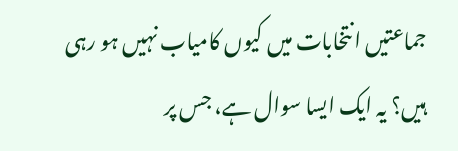جماعتیں انتخابات میں کیوں کامیاب نہیں ہو رہی ہیں؟ یہ ایک ایسا سوال ہے، جس پر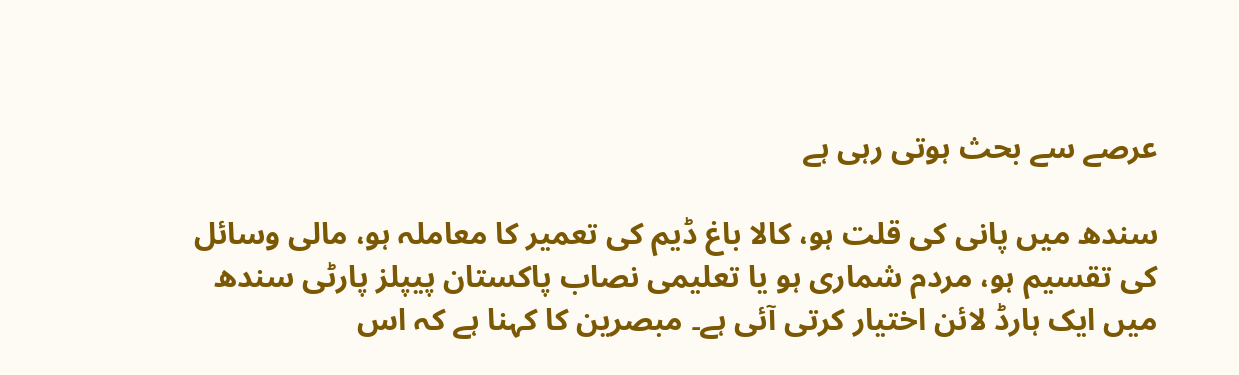عرصے سے بحث ہوتی رہی ہے

سندھ میں پانی کی قلت ہو، کالا باغ ڈیم کی تعمیر کا معاملہ ہو، مالی وسائل کی تقسیم ہو، مردم شماری ہو یا تعلیمی نصاب پاکستان پیپلز پارٹی سندھ میں ایک ہارڈ لائن اختیار کرتی آئی ہے۔ مبصرین کا کہنا ہے کہ اس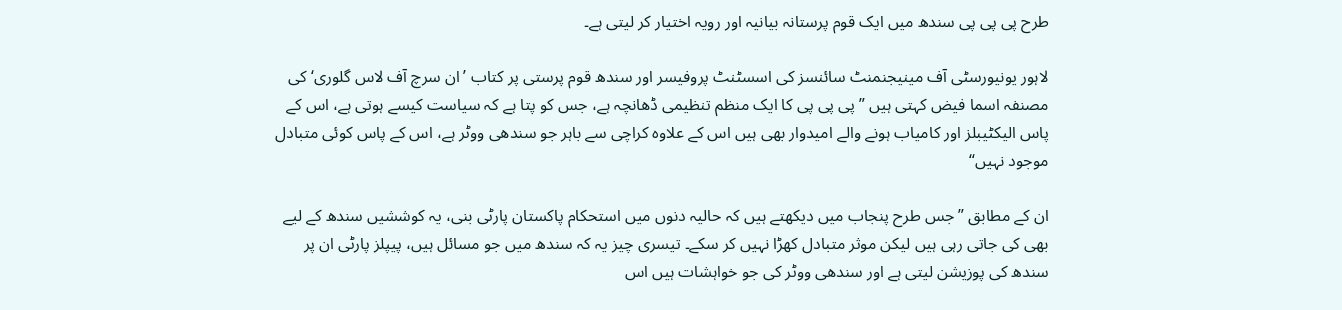طرح پی پی پی سندھ میں ایک قوم پرستانہ بیانیہ اور رویہ اختیار کر لیتی ہے۔

لاہور یونیورسٹی آف مینیجنمنٹ سائنسز کی اسسٹنٹ پروفیسر اور سندھ قوم پرستی پر کتاب ’ان سرچ آف لاس گلوری‘ کی مصنفہ اسما فیض کہتی ہیں ”پی پی پی کا ایک منظم تنظیمی ڈھانچہ ہے، جس کو پتا ہے کہ سیاست کیسے ہوتی ہے، اس کے پاس الیکٹیبلز اور کامیاب ہونے والے امیدوار بھی ہیں اس کے علاوہ کراچی سے باہر جو سندھی ووٹر ہے، اس کے پاس کوئی متبادل موجود نہیں“

ان کے مطابق ”جس طرح پنجاب میں دیکھتے ہیں کہ حالیہ دنوں میں استحکام پاکستان پارٹی بنی، یہ کوششیں سندھ کے لیے بھی کی جاتی رہی ہیں لیکن موثر متبادل کھڑا نہیں کر سکے۔ تیسری چیز یہ کہ سندھ میں جو مسائل ہیں، پیپلز پارٹی ان پر سندھ کی پوزیشن لیتی ہے اور سندھی ووٹر کی جو خواہشات ہیں اس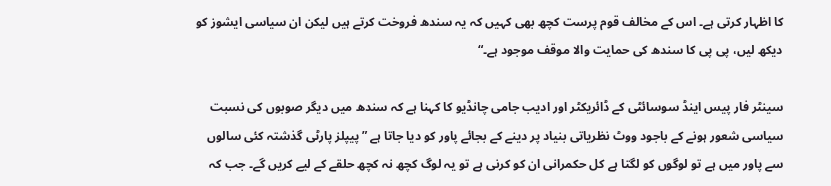کا اظہار کرتی ہے۔ اس کے مخالف قوم پرست کچھ بھی کہیں کہ یہ سندھ فروخت کرتے ہیں لیکن ان سیاسی ایشوز کو دیکھ لیں، پی پی کا سندھ کی حمایت والا موقف موجود ہے۔“

سینٹر فار پیس اینڈ سوسائٹی کے ڈائریکٹر اور ادیب جامی چانڈیو کا کہنا ہے کہ سندھ میں دیگر صوبوں کی نسبت سیاسی شعور ہونے کے باجود ووٹ نظریاتی بنیاد پر دینے کے بجائے پاور کو دیا جاتا ہے ”پیپلز پارٹی گذشتہ کئی سالوں سے پاور میں ہے تو لوگوں کو لگتا ہے کل حکمرانی ان کو کرنی ہے تو یہ لوگ کچھ نہ کچھ حلقے کے لیے کریں گے۔ جب کہ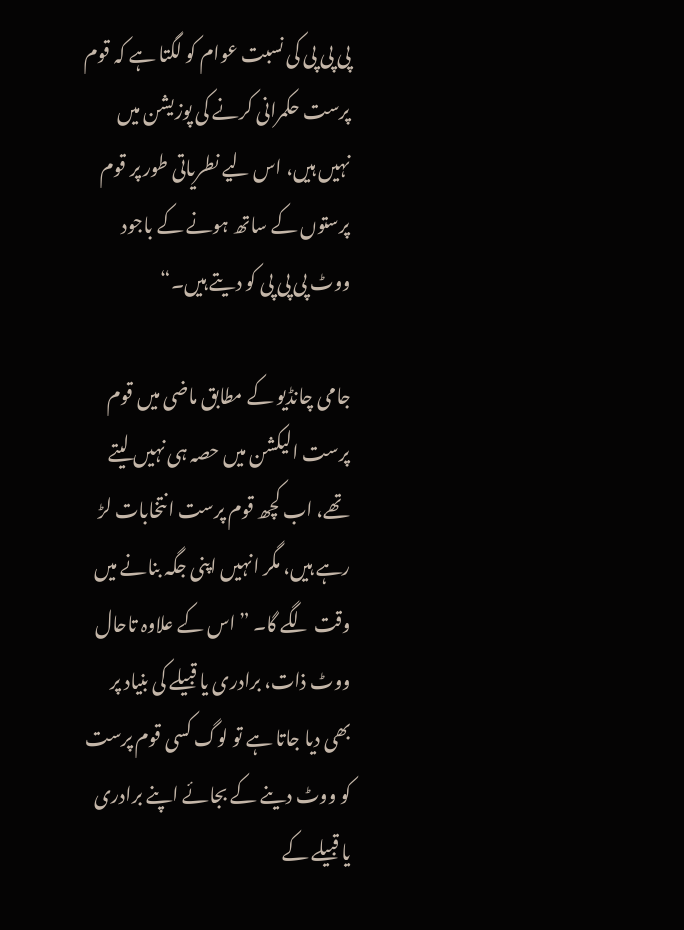پی پی پی کی نسبت عوام کو لگتا ہے کہ قوم پرست حکمرانی کرنے کی پوزیشن میں نہیں ہیں، اس لیے نطریاتی طور پر قوم پرستوں کے ساتھ ہونے کے باجود ووٹ پی پی پی کو دیتے ہیں۔“

جامی چانڈیو کے مطابق ماضی میں قوم پرست الیکشن میں حصہ ہی نہیں لیتے تھے، اب کچھ قوم پرست انتخابات لڑ رہے ہیں، مگر انہیں اپنی جگہ بنانے میں وقت لگے گا۔ ”اس کے علاوہ تاحال ووٹ ذات، برادری یا قبیلے کی بنیاد پر بھی دیا جاتا ہے تو لوگ کسی قوم پرست کو ووٹ دینے کے بجائے اپنے برادری یا قبیلے کے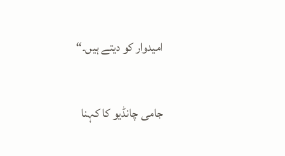امیدوار کو دیتے ہیں۔“

جامی چانڈیو کا کہنا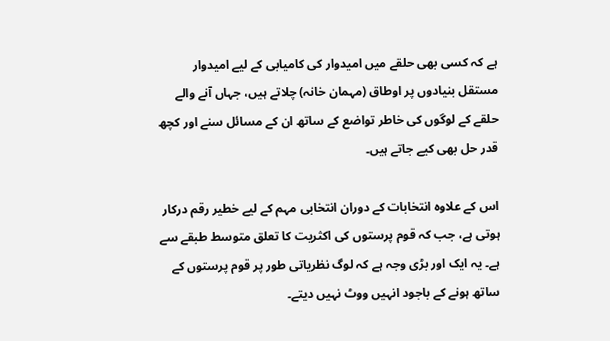ہے کہ کسی بھی حلقے میں امیدوار کی کامیابی کے لیے امیدوار مستقل بنیادوں پر اوطاق (مہمان خانہ) چلاتے ہیں، جہاں آنے والے حلقے کے لوگوں کی خاطر تواضع کے ساتھ ان کے مسائل سنے اور کچھ قدر حل بھی کیے جاتے ہیں۔

اس کے علاوہ انتخابات کے دوران انتخابی مہم کے لیے خطیر رقم درکار ہوتی ہے، جب کہ قوم پرستوں کی اکثریت کا تعلق متوسط طبقے سے ہے۔ یہ ایک اور بڑی وجہ ہے کہ لوگ نظریاتی طور پر قوم پرستوں کے ساتھ ہونے کے باجود انہیں ووٹ نہیں دیتے۔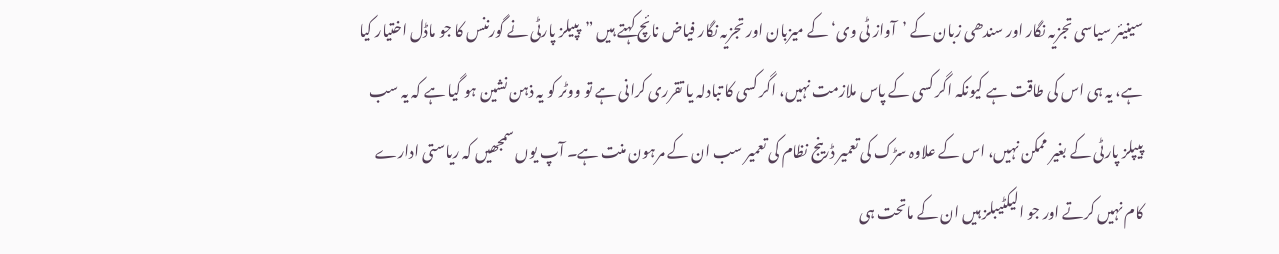سینیئر سیاسی تجزیہ نگار اور سندھی زبان کے ’آواز ٹی وی‘ کے میزبان اور تجزیہ نگار فیاض نائچ کہتے ہیں ”پپیلز پارٹی نے گورننس کا جو ماڈل اختیار کیا ہے، یہ ہی اس کی طاقت ہے کیونکہ اگر کسی کے پاس ملازمت نہیں، اگر کسی کا تبادلہ یا تقرری کرانی ہے تو ووٹر کو یہ ذہن نشین ہو گیا ہے کہ یہ سب پیپلز پارٹی کے بغیر ممکن نہیں، اس کے علاوہ سڑک کی تعمیر ڈرینج نظام کی تعمیر سب ان کے مرہون منت ہے۔ آپ یوں سمجھیں کہ ریاستی ادارے کام نہیں کرتے اور جو الیکٹیبلز ہیں ان کے ماتحت ہی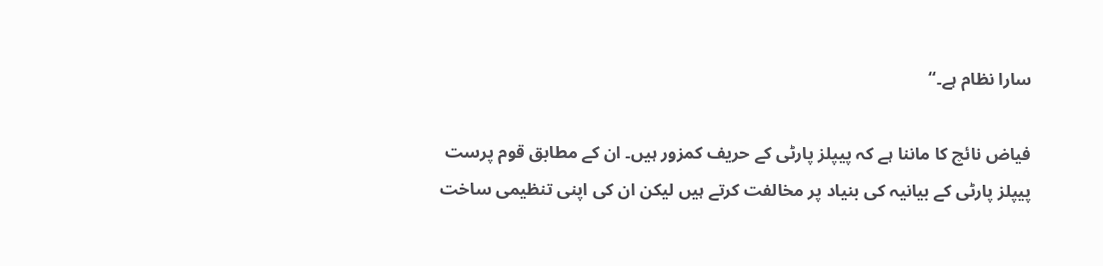سارا نظام ہے۔“

فیاض نائچ کا ماننا ہے کہ پیپلز پارٹی کے حریف کمزور ہیں۔ ان کے مطابق قوم پرست پیپلز پارٹی کے بیانیہ کی بنیاد پر مخالفت کرتے ہیں لیکن ان کی اپنی تنظیمی ساخت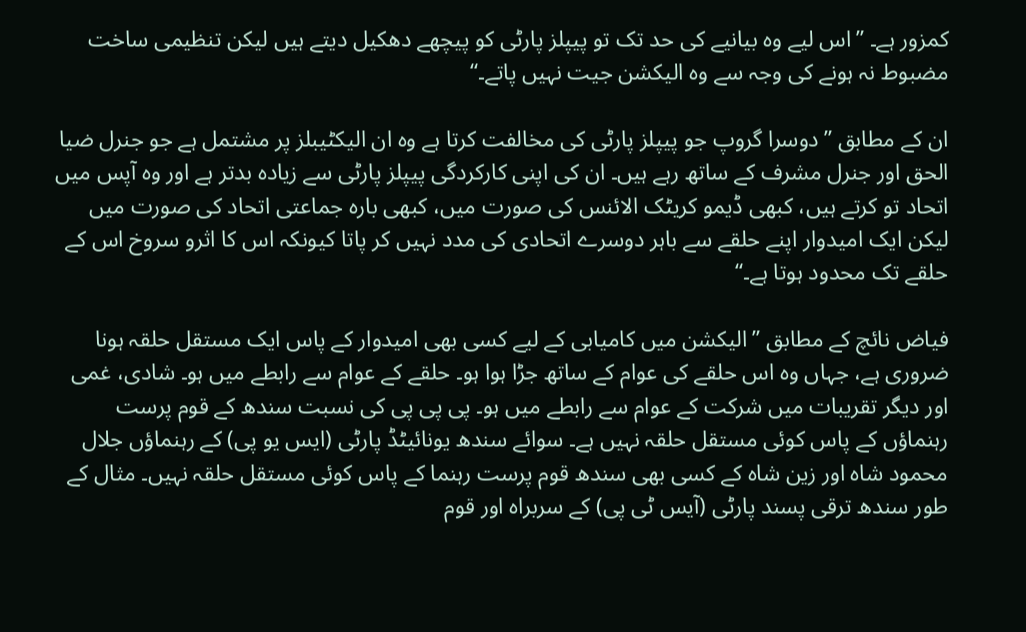کمزور ہے۔ ”اس لیے وہ بیانیے کی حد تک تو پیپلز پارٹی کو پیچھے دھکیل دیتے ہیں لیکن تنظیمی ساخت مضبوط نہ ہونے کی وجہ سے وہ الیکشن جیت نہیں پاتے۔“

ان کے مطابق ”دوسرا گروپ جو پیپلز پارٹی کی مخالفت کرتا ہے وہ ان الیکٹیبلز پر مشتمل ہے جو جنرل ضیا الحق اور جنرل مشرف کے ساتھ رہے ہیں۔ ان کی اپنی کارکردگی پیپلز پارٹی سے زیادہ بدتر ہے اور وہ آپس میں اتحاد تو کرتے ہیں، کبھی ڈیمو کریٹک الائنس کی صورت میں، کبھی بارہ جماعتی اتحاد کی صورت میں لیکن ایک امیدوار اپنے حلقے سے باہر دوسرے اتحادی کی مدد نہیں کر پاتا کیونکہ اس کا اثرو سروخ اس کے حلقے تک محدود ہوتا ہے۔“

فیاض نائچ کے مطابق ”الیکشن میں کامیابی کے لیے کسی بھی امیدوار کے پاس ایک مستقل حلقہ ہونا ضروری ہے، جہاں وہ اس حلقے کی عوام کے ساتھ جڑا ہوا ہو۔ حلقے کے عوام سے رابطے میں ہو۔ شادی، غمی اور دیگر تقریبات میں شرکت کے عوام سے رابطے میں ہو۔ پی پی پی کی نسبت سندھ کے قوم پرست رہنماؤں کے پاس کوئی مستقل حلقہ نہیں ہے۔ سوائے سندھ یونائیٹڈ پارٹی (ایس یو پی) کے رہنماؤں جلال محمود شاہ اور زین شاہ کے کسی بھی سندھ قوم پرست رہنما کے پاس کوئی مستقل حلقہ نہیں۔ مثال کے طور سندھ ترقی پسند پارٹی (آیس ٹی پی) کے سربراہ اور قوم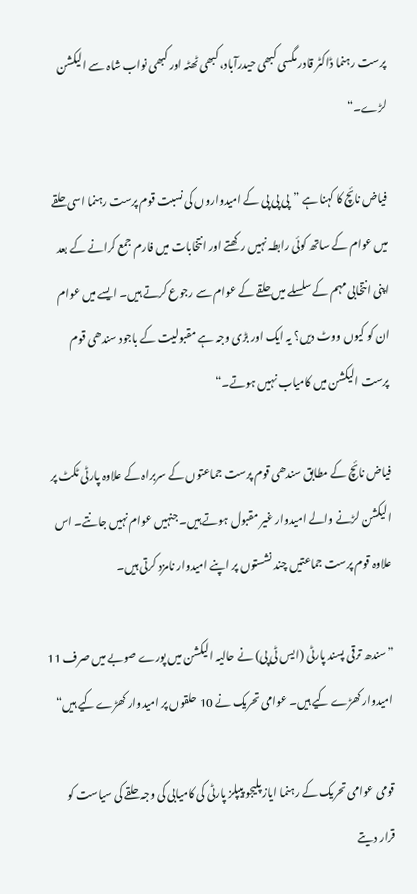پرست رہنما ڈاکٹر قادر مگسی کبھی حیدرآباد، کبھی ٹھٹہ اور کبھی نواب شاہ سے الیکشن لڑے۔“

فیاض نائچ کا کہنا ہے ”پی پی پی کے امیدواروں کی نسبت قوم پرست رہنما اسی حلقے میں عوام کے ساتھ کوئی رابطہ نہیں رکھتے اور انتخابات میں فارم جمع کرانے کے بعد اپنی انتخابی مہم کے سلسلے میں حلقے کے عوام سے رجوع کرتے ہیں۔ ایسے میں عوام ان کو کیوں ووٹ دیں؟ یہ ایک اور بڑی وجہ ہے مقبولیت کے باجود سندھی قوم پرست الیکشن میں کامیاب نہیں ہوتے۔“

فیاض نائچ کے مطابق سندھی قوم پرست جماعتوں کے سربراہ کے علاوہ پارٹی ٹکٹ پر الیکشن لڑنے والے امیدوار غیر مقبول ہوتے ہیں۔ جنہیں عوام نہیں جانتے۔ اس علاوہ قوم پرست جماعتیں چند نشستوں پر اپنے امیدوار نامزد کرتی ہیں۔

”سندھ ترقی پسند پارٹی (ایس ٹی پی) نے حالیہ الیکشن میں پورے صوبے میں صرف 11 امیدوار کھڑے کیے ہیں۔ عوامی تحریک نے 10 حلقوں پر امیدوار کھڑے کیے ہیں“

قومی عوامی تحریک کے رہنما ایاز پلیجو پیپلز پارٹی کی کامیابی کی وجہ حلقے کی سیاست کو قرار دیتے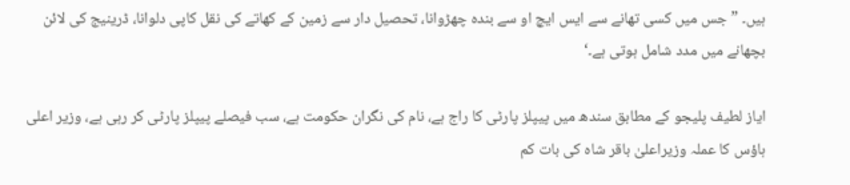ہیں۔ ”جس میں کسی تھانے سے ایس ایچ او سے بندہ چھڑوانا، تحصیل دار سے زمین کے کھاتے کی نقل کاپی دلوانا، ڈرینیج کی لائن بچھانے میں مدد شامل ہوتی ہے۔‘

ایاز لطیف پلیجو کے مطابق سندھ میں پیپلز پارٹی کا راج ہے، نام کی نگران حکومت ہے، سب فیصلے پیپلز پارٹی کر رہی ہے، وزیر اعلی ہاؤس کا عملہ وزیراعلیٰ باقر شاہ کی بات کم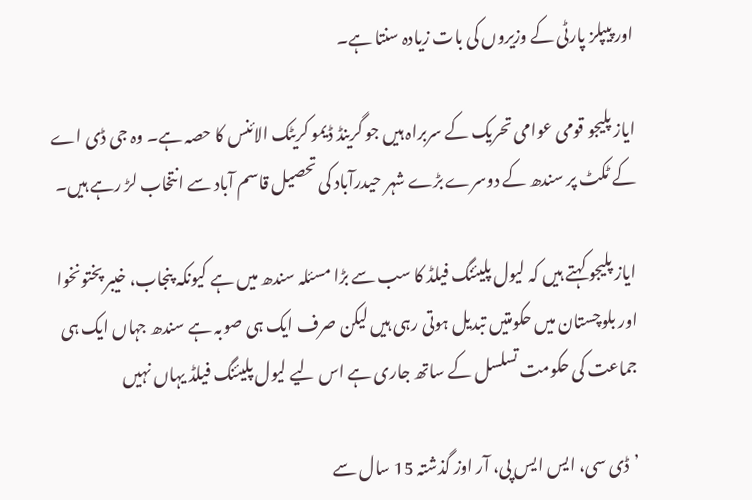اور پیپلز پارٹی کے وزیروں کی بات زیادہ سنتا ہے۔

ایاز پلیجو قومی عوامی تحریک کے سربراہ ہیں جو گرینڈ ڈیمو کریٹک الائنس کا حصہ ہے۔ وہ جی ڈی اے کے ٹکٹ پر سندھ کے دوسرے بڑے شہر حیدرآباد کی تحصیل قاسم آباد سے انتخاب لڑ رہے ہیں۔

ایاز پلیجو کہتے ہیں کہ لیول پلیئنگ فیلڈ کا سب سے بڑا مسئلہ سندھ میں ہے کیونکہ پنجاب، خیبر پختونخوا اور بلوچستان میں حکومتیں تبدیل ہوتی رہی ہیں لیکن صرف ایک ہی صوبہ ہے سندھ جہاں ایک ہی جماعت کی حکومت تسلسل کے ساتھ جاری ہے اس لیے لیول پلیئنگ فیلڈ یہاں نہیں

’ڈی سی، ایس ایس پی، آر اوز گذشتہ 15 سال سے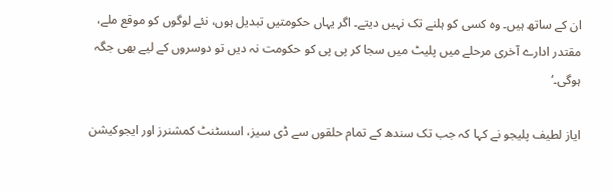ان کے ساتھ ہیں۔ وہ کسی کو ہلنے تک نہیں دیتے۔ اگر یہاں حکومتیں تبدیل ہوں، نئے لوگوں کو موقع ملے، مقتدر ادارے آخری مرحلے میں پلیٹ میں سجا کر پی پی کو حکومت نہ دیں تو دوسروں کے لیے بھی جگہ ہوگی۔‘

ایاز لطیف پلیجو نے کہا کہ جب تک سندھ کے تمام حلقوں سے ڈی سیز، اسسٹنٹ کمشنرز اور ایجوکیشن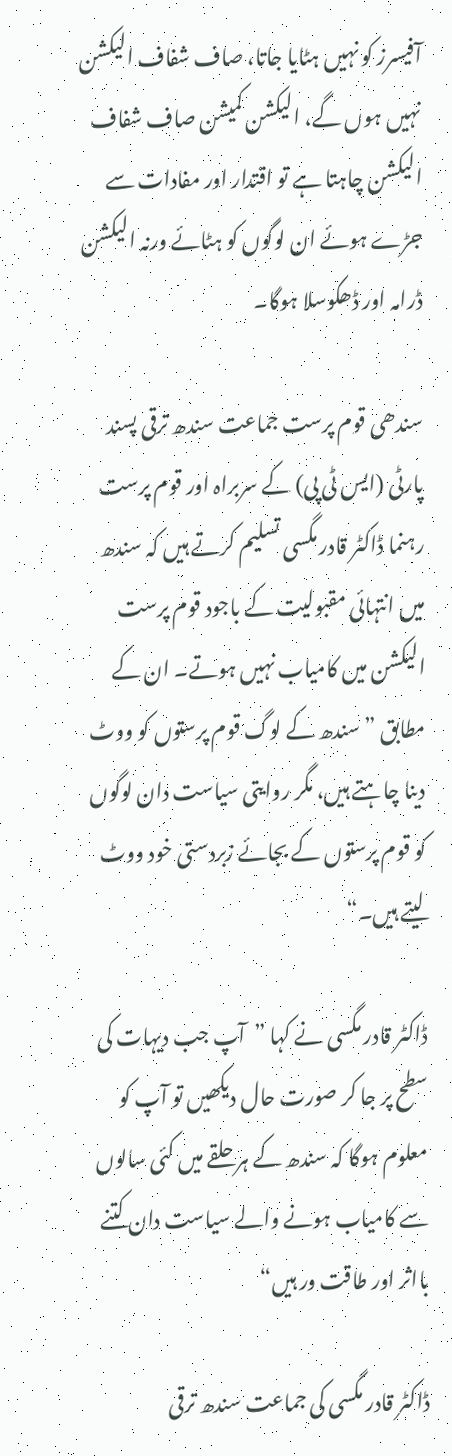آفیسرز کو نہیں ہٹایا جاتا، صاف شفاف الیکشن نہیں ہوں گے، الیکشن کمیشن صاف شفاف الیکشن چاہتا ہے تو اقتدار اور مفادات سے جڑے ہوئے ان لوگوں کو ہٹائے ورنہ الیکشن ڈرامہ اور ڈھکوسلا ہوگا۔

سندھی قوم پرست جماعت سندھ ترقی پسند پارٹی (ایس ٹی پی) کے سربراہ اور قوم پرست رہنما ڈاکٹر قادر مگسی تسلیم کرتے ہیں کہ سندھ میں انتہائی مقبولیت کے باجود قوم پرست الیکشن میں کامیاب نہیں ہوتے۔ ان کے مطابق ”سندھ کے لوگ قوم پرستوں کو ووٹ دینا چاہتے ہیں، مگر روایتی سیاست دان لوگوں کو قوم پرستوں کے بجائے زبردستی خود ووٹ لیتے ہیں۔“

ڈاکٹر قادر مگسی نے کہا ”آپ جب دیہات کی سطح پر جا کر صورت حال دیکھیں تو آپ کو معلوم ہوگا کہ سندھ کے ہر حلقے میں کئی سالوں سے کامیاب ہونے والے سیاست دان کتنے بااثر اور طاقت ور ہیں“

ڈاکٹر قادر مگسی کی جماعت سندھ ترقی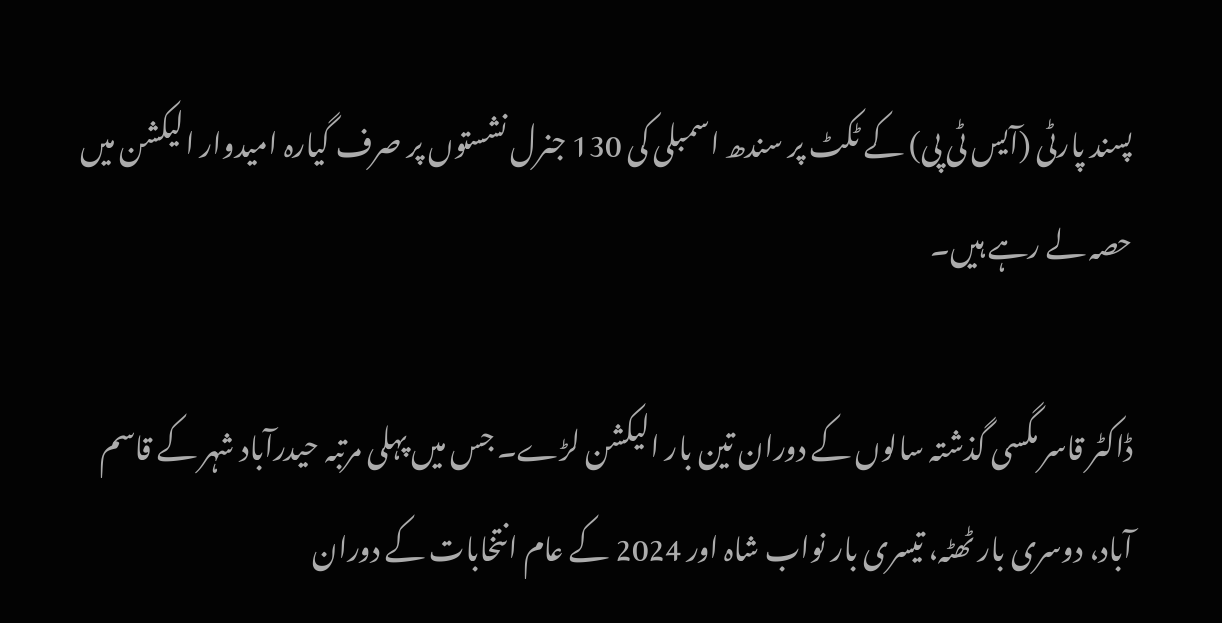پسند پارٹی (آیس ٹی پی) کے ٹکٹ پر سندھ اسمبلی کی 130 جنرل نشستوں پر صرف گیارہ امیدوار الیکشن میں حصہ لے رہے ہیں۔

ڈاکٹر قاسر مگسی گذشتہ سالوں کے دوران تین بار الیکشن لڑے۔ جس میں پہلی مرتبہ حیدرآباد شہر کے قاسم آباد، دوسری بار ٹھٹہ، تیسری بار نواب شاہ اور 2024 کے عام انتخابات کے دوران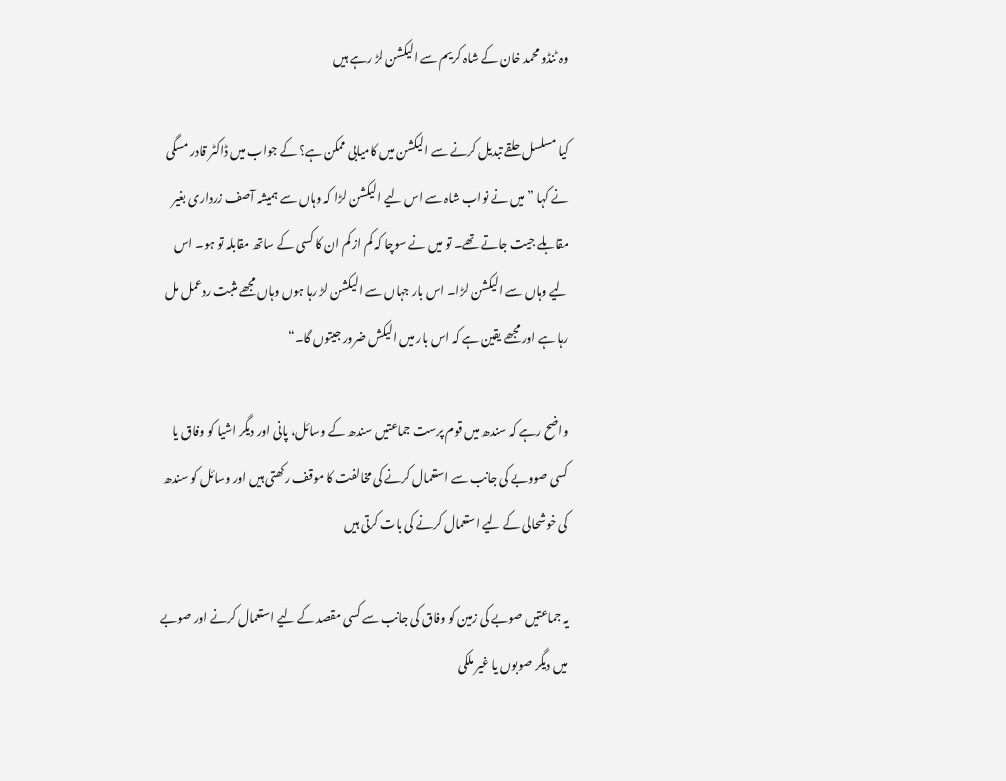وہ ٹنڈو محمد خان کے شاہ کریم سے الیکشن لڑ رہے ہیں

کیا مسلسل حلقے تبدیل کرنے سے الیکشن میں کامیابی ممکن ہے؟ کے جواب میں ڈاکٹر قادر مسگی نے کہا ”میں نے نواب شاہ سے اس لیے الیکشن لڑا کہ وہاں سے ہمیشہ آصف زرداری بغیر مقابلے جیت جاتے تھے۔ تو میں نے سوچا کہ کم از کم ان کا کسی کے ساتھ مقابلہ تو ہو۔ اس لیے وہاں سے الیکشن لڑا۔ اس بار جہاں سے الیکشن لڑ رہا ہوں وہاں مجھے مثبت ردعمل مل رہا ہے اور مجھے یقین ہے کہ اس بار میں الیکش ضرور جیتوں گا۔“

واضح رہے کہ سندھ میں قوم پرست جماعتیں سندھ کے وسائل، پانی اور دیگر اشیا کو وفاق یا کسی صووبے کی جانب سے استعمال کرنے کی مخالفت کا موقف رکھتی ہیں اور وسائل کو سندھ کی خوشحالی کے لیے استعمال کرنے کی بات کرتی ہیں

یہ جماعتیں صوبے کی زمین کو وفاق کی جانب سے کسی مقصد کے لیے استعمال کرنے اور صوبے میں دیگر صوبوں یا غیر ملکی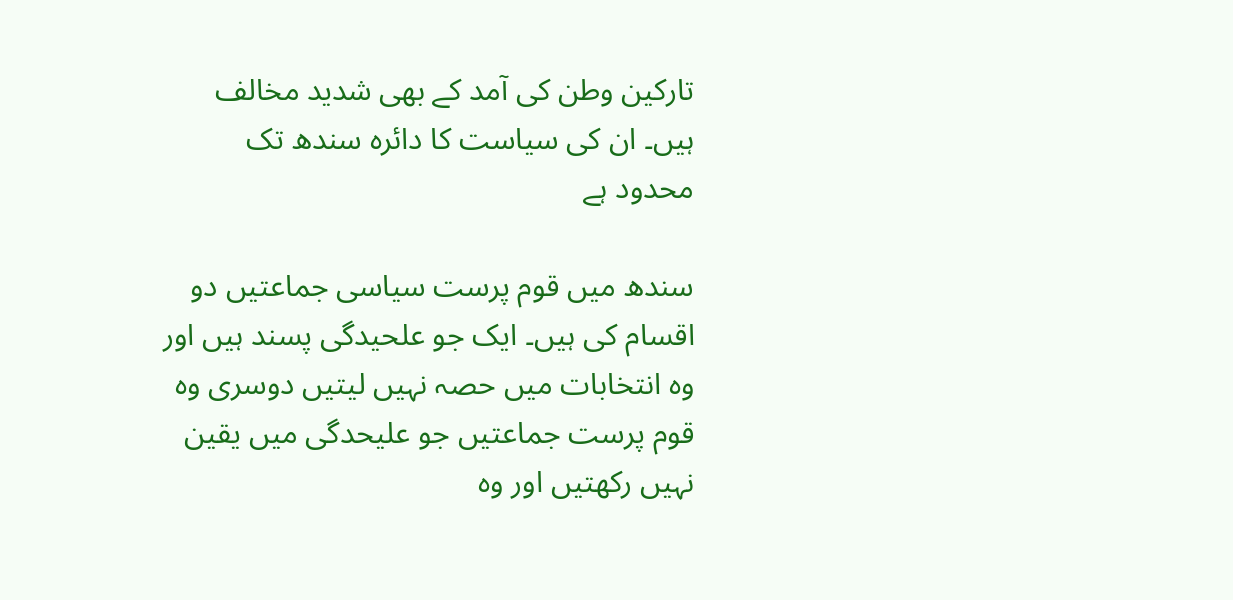تارکین وطن کی آمد کے بھی شدید مخالف ہیں۔ ان کی سیاست کا دائرہ سندھ تک محدود ہے

سندھ میں قوم پرست سیاسی جماعتیں دو اقسام کی ہیں۔ ایک جو علحیدگی پسند ہیں اور وہ انتخابات میں حصہ نہیں لیتیں دوسری وہ قوم پرست جماعتیں جو علیحدگی میں یقین نہیں رکھتیں اور وہ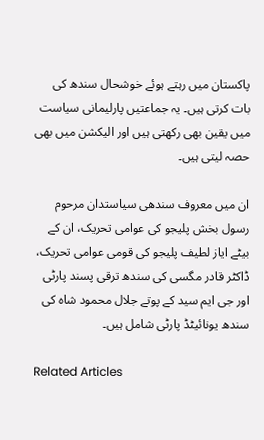پاکستان میں رہتے ہوئے خوشحال سندھ کی بات کرتی ہیں۔ یہ جماعتیں پارلیمانی سیاست میں یقین بھی رکھتی ہیں اور الیکشن میں بھی حصہ لیتی ہیں۔

ان میں معروف سندھی سیاستدان مرحوم رسول بخش پلیجو کی عوامی تحریک، ان کے بیٹے ایاز لطیف پلیجو کی قومی عوامی تحریک، ڈاکٹر قادر مگسی کی سندھ ترقی پسند پارٹی اور جی ایم سید کے پوتے جلال محمود شاہ کی سندھ یونائیٹڈ پارٹی شامل ہیں۔

Related Articles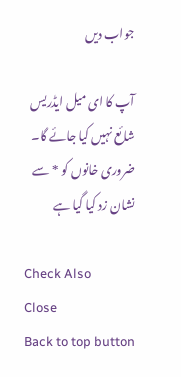جواب دیں

آپ کا ای میل ایڈریس شائع نہیں کیا جائے گا۔ ضروری خانوں کو * سے نشان زد کیا گیا ہے

Check Also
Close
Back to top button